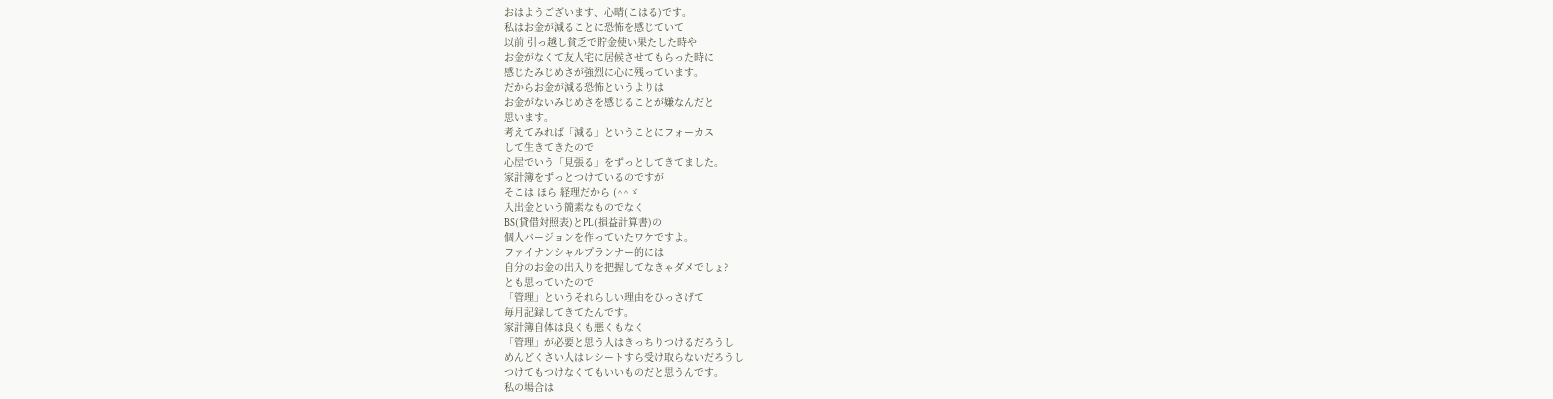おはようございます、心晴(こはる)です。
私はお金が減ることに恐怖を感じていて
以前 引っ越し貧乏で貯金使い果たした時や
お金がなくて友人宅に居候させてもらった時に
感じたみじめさが強烈に心に残っています。
だからお金が減る恐怖というよりは
お金がないみじめさを感じることが嫌なんだと
思います。
考えてみれば「減る」ということにフォーカス
して生きてきたので
心屋でいう「見張る」をずっとしてきてました。
家計簿をずっとつけているのですが
そこは ほら 経理だから (^^ゞ
入出金という簡素なものでなく
BS(貸借対照表)とPL(損益計算書)の
個人バージョンを作っていたワケですよ。
ファイナンシャルプランナー的には
自分のお金の出入りを把握してなきゃダメでしょ?
とも思っていたので
「管理」というそれらしい理由をひっさげて
毎月記録してきてたんです。
家計簿自体は良くも悪くもなく
「管理」が必要と思う人はきっちりつけるだろうし
めんどくさい人はレシートすら受け取らないだろうし
つけてもつけなくてもいいものだと思うんです。
私の場合は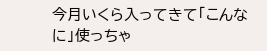今月いくら入ってきて「こんなに」使っちゃ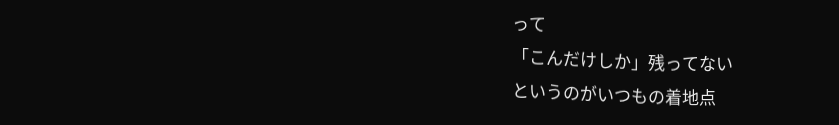って
「こんだけしか」残ってない
というのがいつもの着地点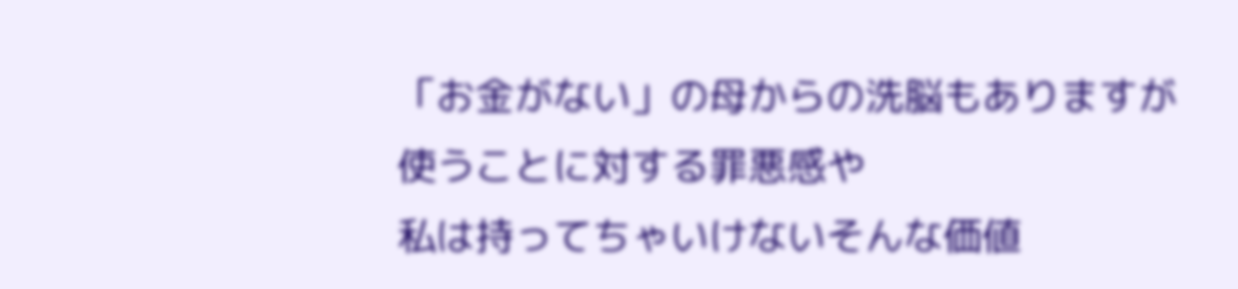「お金がない」の母からの洗脳もありますが
使うことに対する罪悪感や
私は持ってちゃいけないそんな価値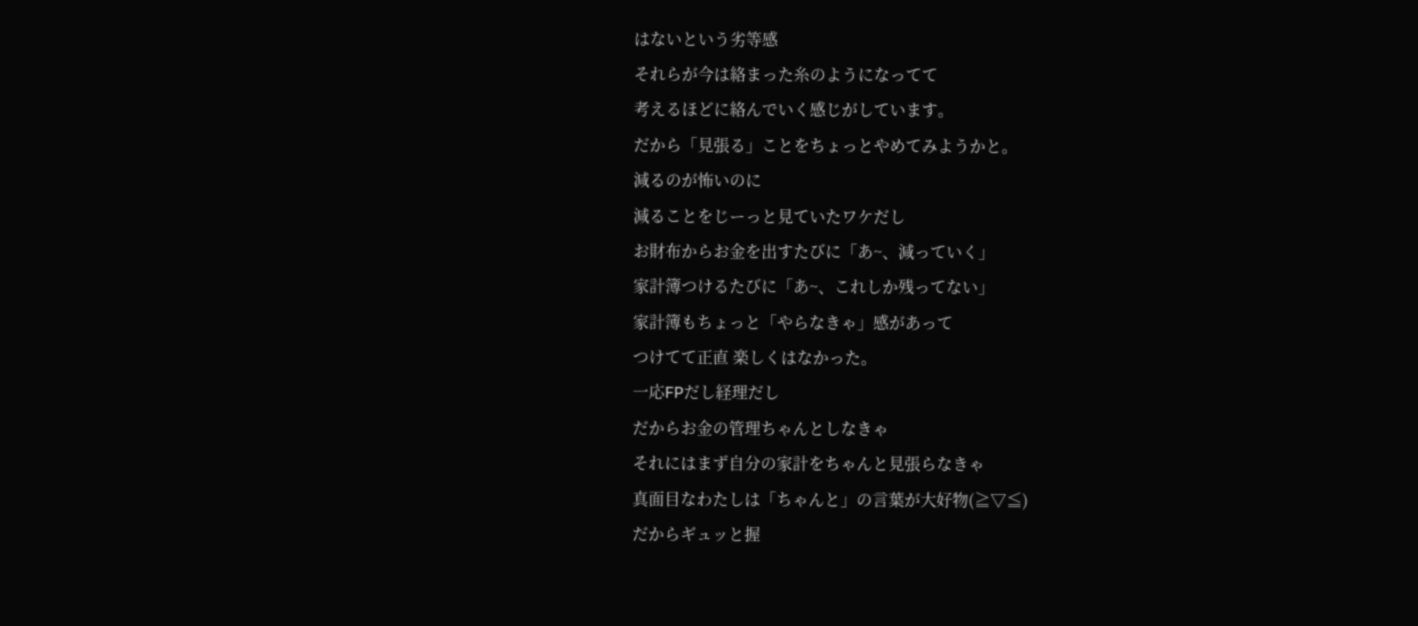はないという劣等感
それらが今は絡まった糸のようになってて
考えるほどに絡んでいく感じがしています。
だから「見張る」ことをちょっとやめてみようかと。
減るのが怖いのに
減ることをじーっと見ていたワケだし
お財布からお金を出すたびに「あ~、減っていく」
家計簿つけるたびに「あ~、これしか残ってない」
家計簿もちょっと「やらなきゃ」感があって
つけてて正直 楽しくはなかった。
一応FPだし経理だし
だからお金の管理ちゃんとしなきゃ
それにはまず自分の家計をちゃんと見張らなきゃ
真面目なわたしは「ちゃんと」の言葉が大好物(≧▽≦)
だからギュッと握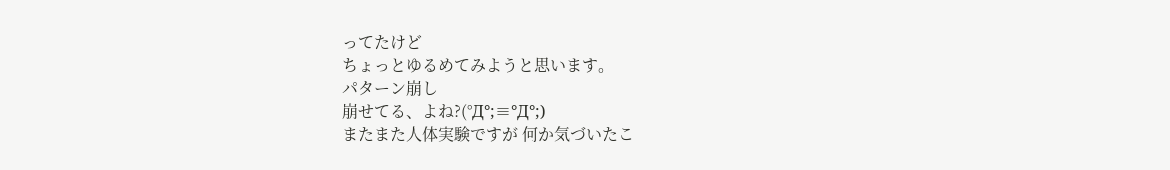ってたけど
ちょっとゆるめてみようと思います。
パターン崩し
崩せてる、よね?(°Д°;≡°Д°;)
またまた人体実験ですが 何か気づいたこ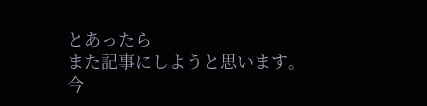とあったら
また記事にしようと思います。
今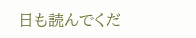日も読んでくだ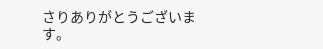さりありがとうございます。